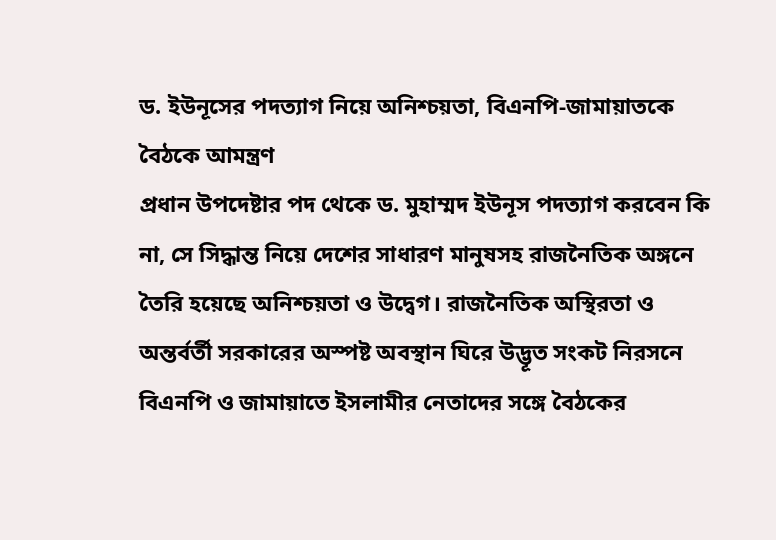ড. ইউনূসের পদত্যাগ নিয়ে অনিশ্চয়তা, বিএনপি-জামায়াতকে বৈঠকে আমন্ত্রণ
প্রধান উপদেষ্টার পদ থেকে ড. মুহাম্মদ ইউনূস পদত্যাগ করবেন কি না, সে সিদ্ধান্ত নিয়ে দেশের সাধারণ মানুষসহ রাজনৈতিক অঙ্গনে তৈরি হয়েছে অনিশ্চয়তা ও উদ্বেগ। রাজনৈতিক অস্থিরতা ও অন্তর্বর্তী সরকারের অস্পষ্ট অবস্থান ঘিরে উদ্ভূত সংকট নিরসনে বিএনপি ও জামায়াতে ইসলামীর নেতাদের সঙ্গে বৈঠকের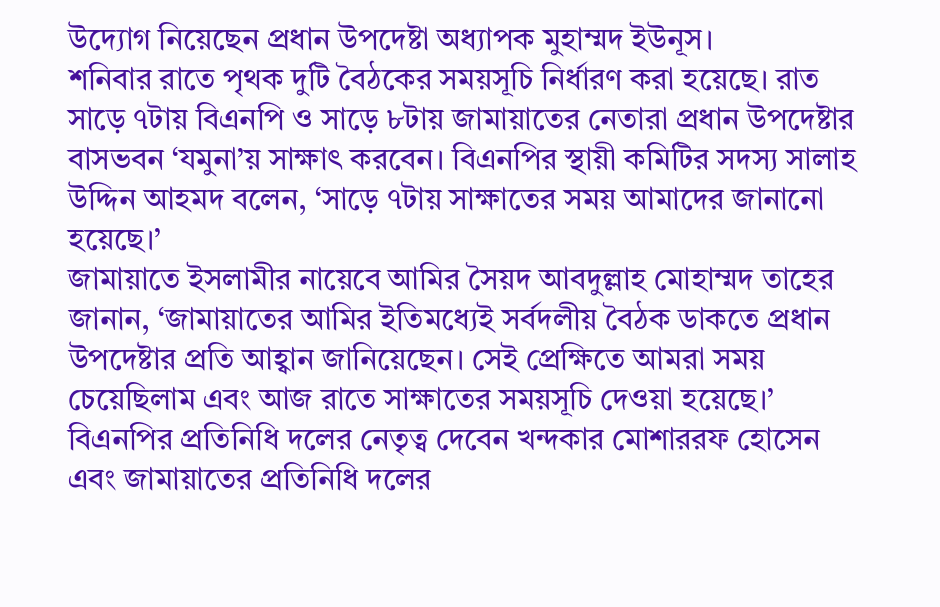উদ্যোগ নিয়েছেন প্রধান উপদেষ্টা অধ্যাপক মুহাম্মদ ইউনূস।
শনিবার রাতে পৃথক দুটি বৈঠকের সময়সূচি নির্ধারণ করা হয়েছে। রাত সাড়ে ৭টায় বিএনপি ও সাড়ে ৮টায় জামায়াতের নেতারা প্রধান উপদেষ্টার বাসভবন ‘যমুনা’য় সাক্ষাৎ করবেন। বিএনপির স্থায়ী কমিটির সদস্য সালাহ উদ্দিন আহমদ বলেন, ‘সাড়ে ৭টায় সাক্ষাতের সময় আমাদের জানানো হয়েছে।’
জামায়াতে ইসলামীর নায়েবে আমির সৈয়দ আবদুল্লাহ মোহাম্মদ তাহের জানান, ‘জামায়াতের আমির ইতিমধ্যেই সর্বদলীয় বৈঠক ডাকতে প্রধান উপদেষ্টার প্রতি আহ্বান জানিয়েছেন। সেই প্রেক্ষিতে আমরা সময় চেয়েছিলাম এবং আজ রাতে সাক্ষাতের সময়সূচি দেওয়া হয়েছে।’
বিএনপির প্রতিনিধি দলের নেতৃত্ব দেবেন খন্দকার মোশাররফ হোসেন এবং জামায়াতের প্রতিনিধি দলের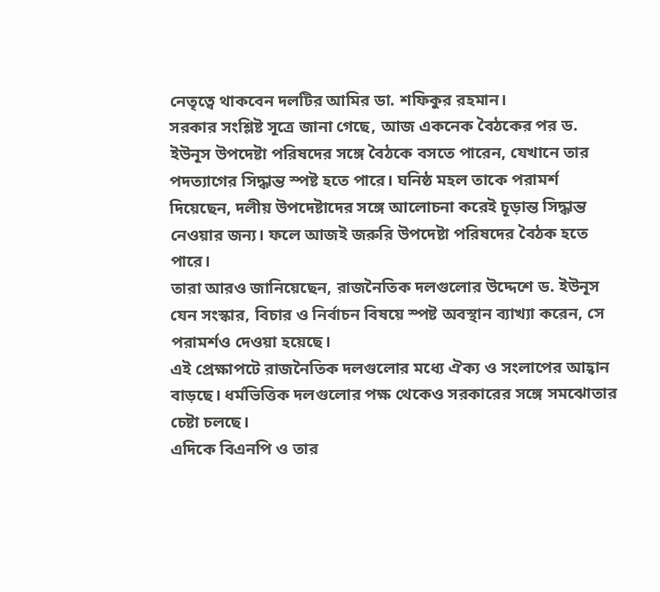নেতৃত্বে থাকবেন দলটির আমির ডা. শফিকুর রহমান।
সরকার সংশ্লিষ্ট সূত্রে জানা গেছে, আজ একনেক বৈঠকের পর ড. ইউনূস উপদেষ্টা পরিষদের সঙ্গে বৈঠকে বসতে পারেন, যেখানে তার পদত্যাগের সিদ্ধান্ত স্পষ্ট হতে পারে। ঘনিষ্ঠ মহল তাকে পরামর্শ দিয়েছেন, দলীয় উপদেষ্টাদের সঙ্গে আলোচনা করেই চূড়ান্ত সিদ্ধান্ত নেওয়ার জন্য। ফলে আজই জরুরি উপদেষ্টা পরিষদের বৈঠক হতে পারে।
তারা আরও জানিয়েছেন, রাজনৈতিক দলগুলোর উদ্দেশে ড. ইউনূস যেন সংস্কার, বিচার ও নির্বাচন বিষয়ে স্পষ্ট অবস্থান ব্যাখ্যা করেন, সে পরামর্শও দেওয়া হয়েছে।
এই প্রেক্ষাপটে রাজনৈতিক দলগুলোর মধ্যে ঐক্য ও সংলাপের আহ্বান বাড়ছে। ধর্মভিত্তিক দলগুলোর পক্ষ থেকেও সরকারের সঙ্গে সমঝোতার চেষ্টা চলছে।
এদিকে বিএনপি ও তার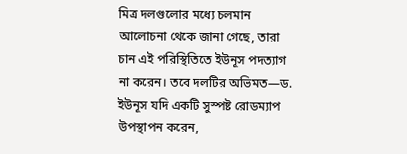মিত্র দলগুলোর মধ্যে চলমান আলোচনা থেকে জানা গেছে, তারা চান এই পরিস্থিতিতে ইউনূস পদত্যাগ না করেন। তবে দলটির অভিমত—ড. ইউনূস যদি একটি সুস্পষ্ট রোডম্যাপ উপস্থাপন করেন,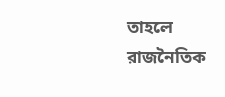তাহলে রাজনৈতিক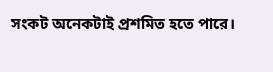সংকট অনেকটাই প্রশমিত হতে পারে।